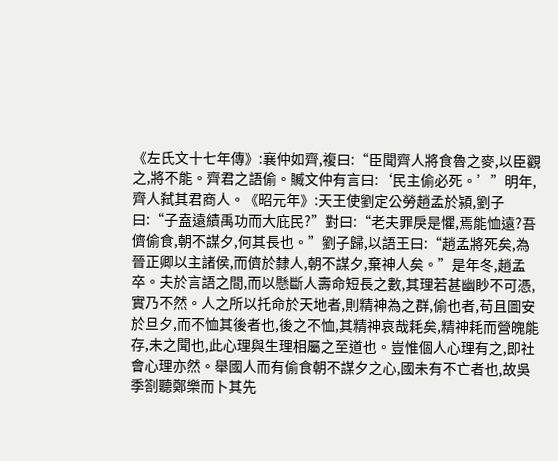《左氏文十七年傳》:襄仲如齊,複曰:“臣聞齊人將食魯之麥,以臣觀之,將不能。齊君之語偷。贓文仲有言曰:‘民主偷必死。’”明年,齊人弑其君商人。《昭元年》:天王使劉定公勞趙孟於潁,劉子曰:“子盍遠績禹功而大庇民?”對曰:“老夫罪戾是懼,焉能恤遠?吾儕偷食,朝不謀夕,何其長也。”劉子歸,以語王曰:“趙孟將死矣,為晉正卿以主諸侯,而儕於隸人,朝不謀夕,棄神人矣。”是年冬,趙孟卒。夫於言語之間,而以懸斷人壽命短長之數,其理若甚幽眇不可憑,實乃不然。人之所以托命於天地者,則精神為之群,偷也者,苟且圖安於旦夕,而不恤其後者也,後之不恤,其精神哀哉耗矣,精神耗而營魄能存,未之聞也,此心理與生理相屬之至道也。豈惟個人心理有之,即社會心理亦然。舉國人而有偷食朝不謀夕之心,國未有不亡者也,故吳季劄聽鄭樂而卜其先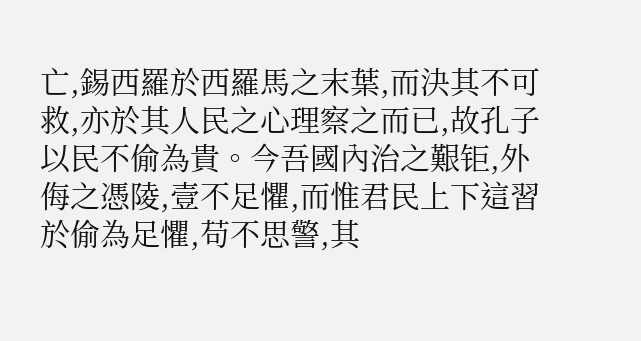亡,錫西羅於西羅馬之末葉,而決其不可救,亦於其人民之心理察之而已,故孔子以民不偷為貴。今吾國內治之艱钜,外侮之憑陵,壹不足懼,而惟君民上下這習於偷為足懼,苟不思警,其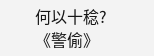何以十稔?
《警偷》